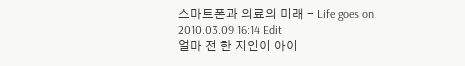스마트폰과 의료의 미래 - Life goes on
2010.03.09 16:14 Edit
얼마 전 한 지인이 아이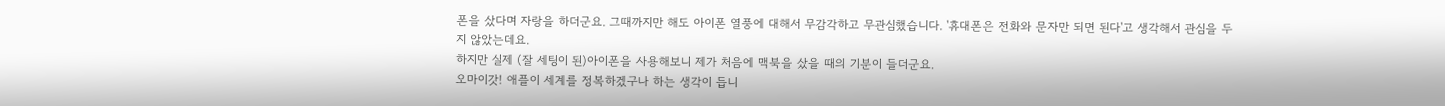폰을 샀다며 자랑을 하더군요. 그때까지만 해도 아이폰 열풍에 대해서 무감각하고 무관심했습니다. '휴대폰은 전화와 문자만 되면 된다'고 생각해서 관심을 두지 않았는데요.
하지만 실제 (잘 세팅이 된)아이폰을 사용해보니 제가 처음에 맥북을 샀을 때의 기분이 들더군요.
오마이갓! 애플이 세계를 정복하겠구나 하는 생각이 듭니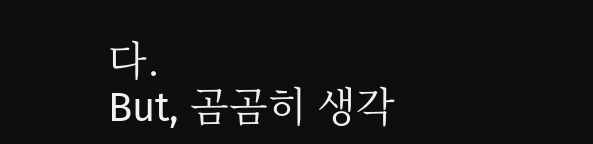다.
But, 곰곰히 생각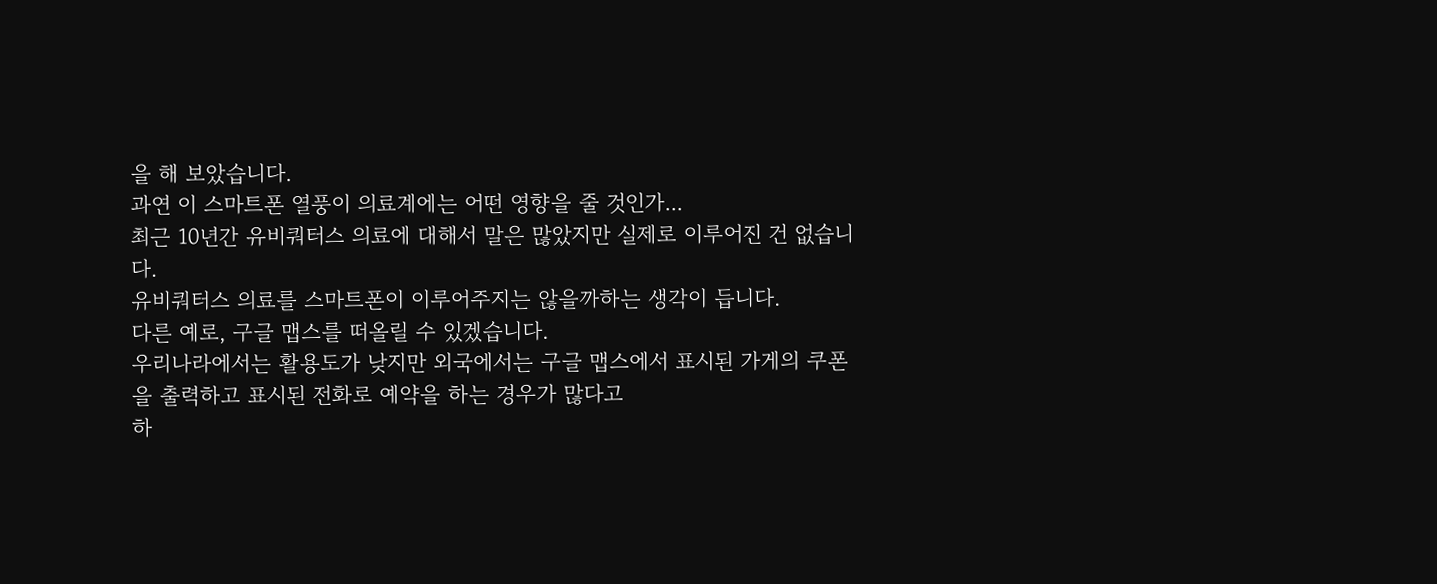을 해 보았습니다.
과연 이 스마트폰 열풍이 의료계에는 어떤 영향을 줄 것인가...
최근 10년간 유비쿼터스 의료에 대해서 말은 많았지만 실제로 이루어진 건 없습니다.
유비쿼터스 의료를 스마트폰이 이루어주지는 않을까하는 생각이 듭니다.
다른 예로, 구글 맵스를 떠올릴 수 있겠습니다.
우리나라에서는 활용도가 낮지만 외국에서는 구글 맵스에서 표시된 가게의 쿠폰을 출력하고 표시된 전화로 예약을 하는 경우가 많다고
하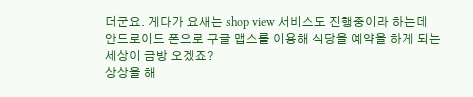더군요. 게다가 요새는 shop view 서비스도 진행중이라 하는데
안드로이드 폰으로 구글 맵스를 이용해 식당을 예약을 하게 되는 세상이 금방 오겠죠?
상상을 해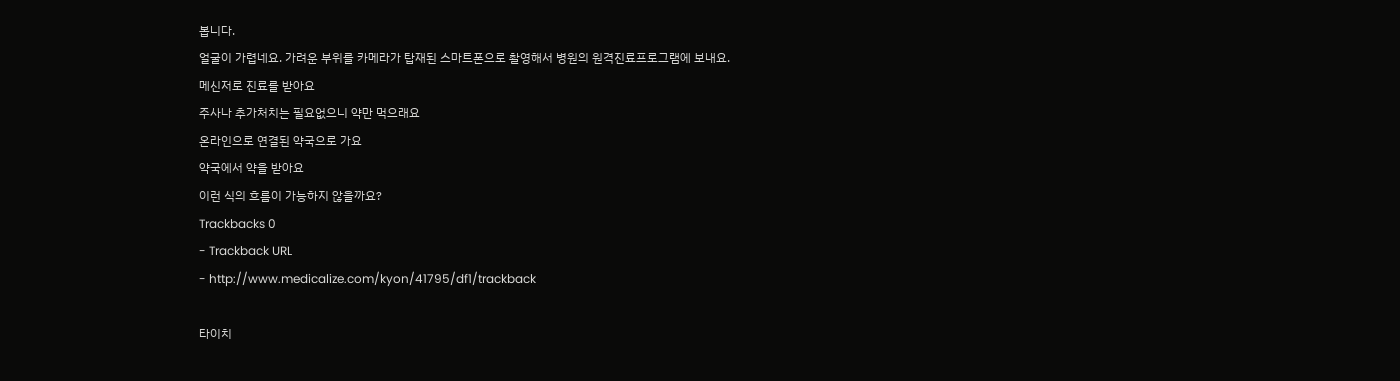봅니다.
얼굴이 가렵네요. 가려운 부위를 카메라가 탑재된 스마트폰으로 촬영해서 병원의 원격진료프로그램에 보내요.
메신저로 진료를 받아요
주사나 추가처치는 필요없으니 약만 먹으래요
온라인으로 연결된 약국으로 가요
약국에서 약을 받아요
이런 식의 흐름이 가능하지 않을까요?
Trackbacks 0
- Trackback URL
- http://www.medicalize.com/kyon/41795/df1/trackback

타이치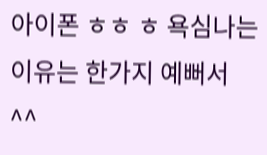아이폰 ㅎㅎ ㅎ 욕심나는 이유는 한가지 예뻐서 ^^